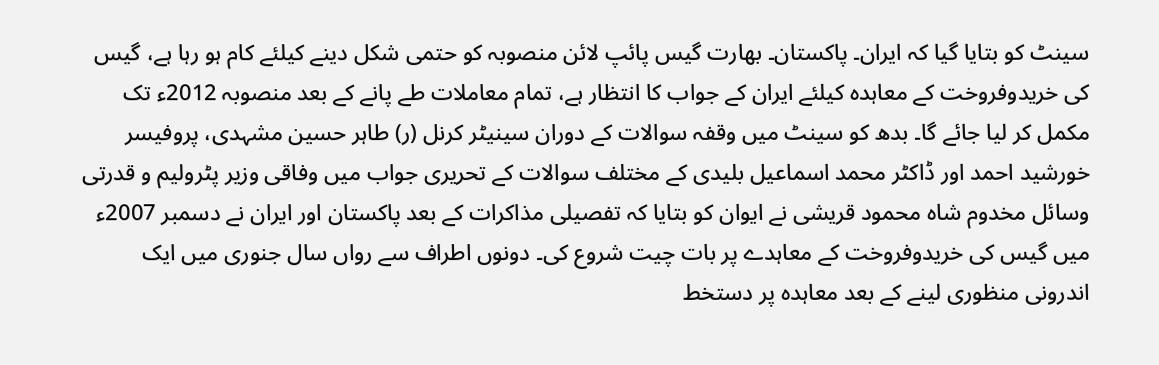سینٹ کو بتایا گیا کہ ایران۔ پاکستان۔ بھارت گیس پائپ لائن منصوبہ کو حتمی شکل دینے کیلئے کام ہو رہا ہے، گیس کی خریدوفروخت کے معاہدہ کیلئے ایران کے جواب کا انتظار ہے، تمام معاملات طے پانے کے بعد منصوبہ 2012ء تک مکمل کر لیا جائے گا۔ بدھ کو سینٹ میں وقفہ سوالات کے دوران سینیٹر کرنل (ر) طاہر حسین مشہدی، پروفیسر خورشید احمد اور ڈاکٹر محمد اسماعیل بلیدی کے مختلف سوالات کے تحریری جواب میں وفاقی وزیر پٹرولیم و قدرتی وسائل مخدوم شاہ محمود قریشی نے ایوان کو بتایا کہ تفصیلی مذاکرات کے بعد پاکستان اور ایران نے دسمبر 2007ء میں گیس کی خریدوفروخت کے معاہدے پر بات چیت شروع کی۔ دونوں اطراف سے رواں سال جنوری میں ایک اندرونی منظوری لینے کے بعد معاہدہ پر دستخط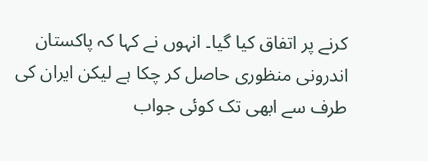کرنے پر اتفاق کیا گیا۔ انہوں نے کہا کہ پاکستان اندرونی منظوری حاصل کر چکا ہے لیکن ایران کی طرف سے ابھی تک کوئی جواب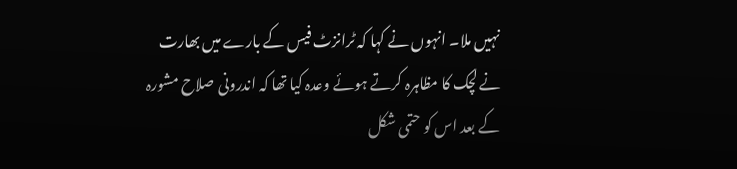نہیں ملا۔ انہوں نے کہا کہ ٹرانزٹ فیس کے بارے میں بھارت نے لچک کا مظاہرہ کرتے ہوئے وعدہ کیا تھا کہ اندرونی صلاح مشورہ کے بعد اس کو حتمی شکل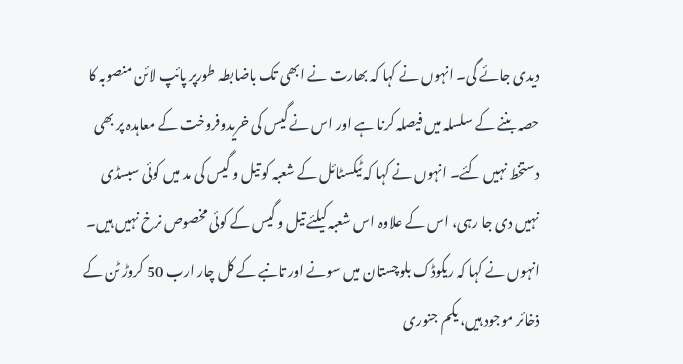دیدی جائے گی۔ انہوں نے کہا کہ بھارت نے ابھی تک باضابطہ طورپر پائپ لائن منصوبہ کا حصہ بننے کے سلسلہ میں فیصلہ کرنا ہے اور اس نے گیس کی خریدوفروخت کے معاہدہ پر بھی دستخط نہیں کئے۔ انہوں نے کہا کہ ٹیکسٹائل کے شعبہ کو تیل و گیس کی مد میں کوئی سبسڈی نہیں دی جا رہی، اس کے علاوہ اس شعبہ کیلئے تیل و گیس کے کوئی مخصوص نرخ نہیں ہیں۔ انہوں نے کہا کہ ریکوڈک بلوچستان میں سونے اور تانبے کے کل چار ارب 50 کروڑ ٹن کے ذخائر موجود ہیں، یکم جنوری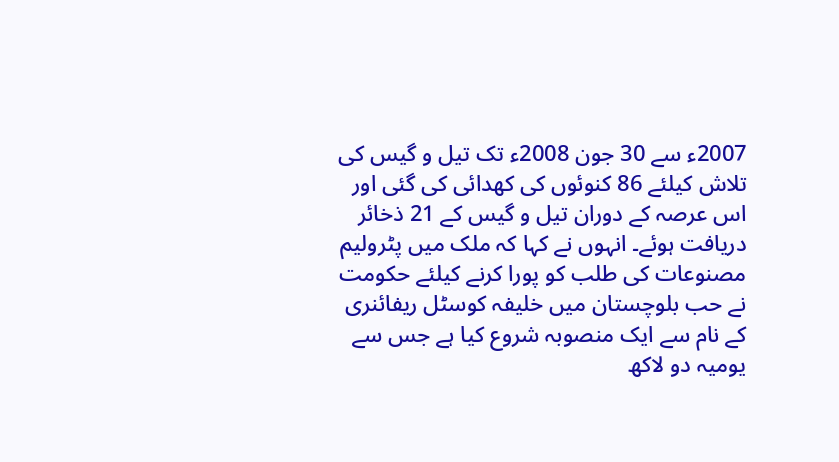2007ء سے 30 جون 2008ء تک تیل و گیس کی تلاش کیلئے 86 کنوئوں کی کھدائی کی گئی اور اس عرصہ کے دوران تیل و گیس کے 21 ذخائر دریافت ہوئے۔ انہوں نے کہا کہ ملک میں پٹرولیم مصنوعات کی طلب کو پورا کرنے کیلئے حکومت نے حب بلوچستان میں خلیفہ کوسٹل ریفائنری کے نام سے ایک منصوبہ شروع کیا ہے جس سے یومیہ دو لاکھ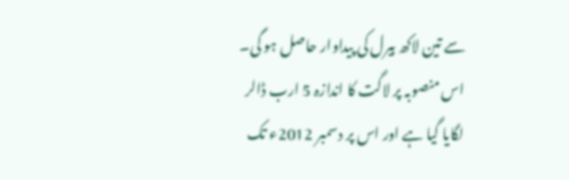سے تین لاکھ بیرل کی پیداوار حاصل ہو گی۔ اس منصوبہ پر لاگت کا اندازہ 5 ارب ڈالر لگایا گیا ہے اور اس پر دسمبر 2012ء تک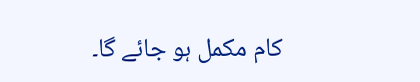کام مکمل ہو جائے گا۔